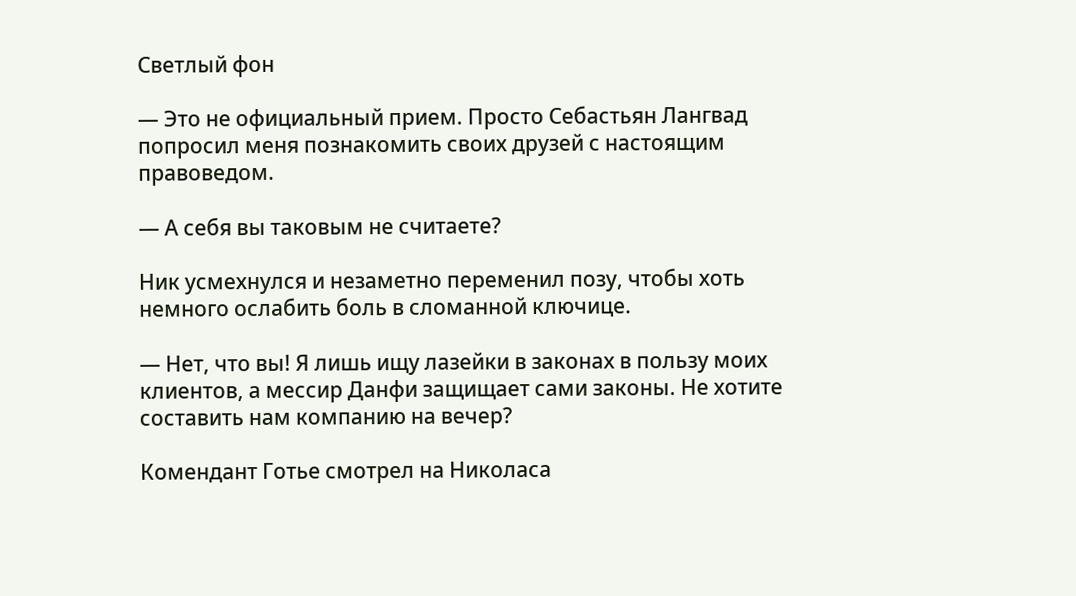Светлый фон

— Это не официальный прием. Просто Себастьян Лангвад попросил меня познакомить своих друзей с настоящим правоведом.

— А себя вы таковым не считаете?

Ник усмехнулся и незаметно переменил позу, чтобы хоть немного ослабить боль в сломанной ключице.

— Нет, что вы! Я лишь ищу лазейки в законах в пользу моих клиентов, а мессир Данфи защищает сами законы. Не хотите составить нам компанию на вечер?

Комендант Готье смотрел на Николаса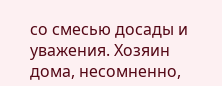со смесью досады и уважения. Хозяин дома, несомненно,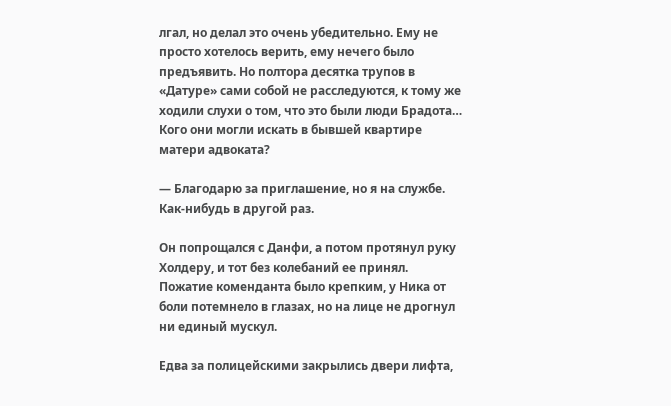лгал, но делал это очень убедительно. Ему не просто хотелось верить, ему нечего было предъявить. Но полтора десятка трупов в «Датуре» сами собой не расследуются, к тому же ходили слухи о том, что это были люди Брадота… Кого они могли искать в бывшей квартире матери адвоката?

— Благодарю за приглашение, но я на службе. Как-нибудь в другой раз.

Он попрощался с Данфи, а потом протянул руку Холдеру, и тот без колебаний ее принял. Пожатие коменданта было крепким, у Ника от боли потемнело в глазах, но на лице не дрогнул ни единый мускул.

Едва за полицейскими закрылись двери лифта,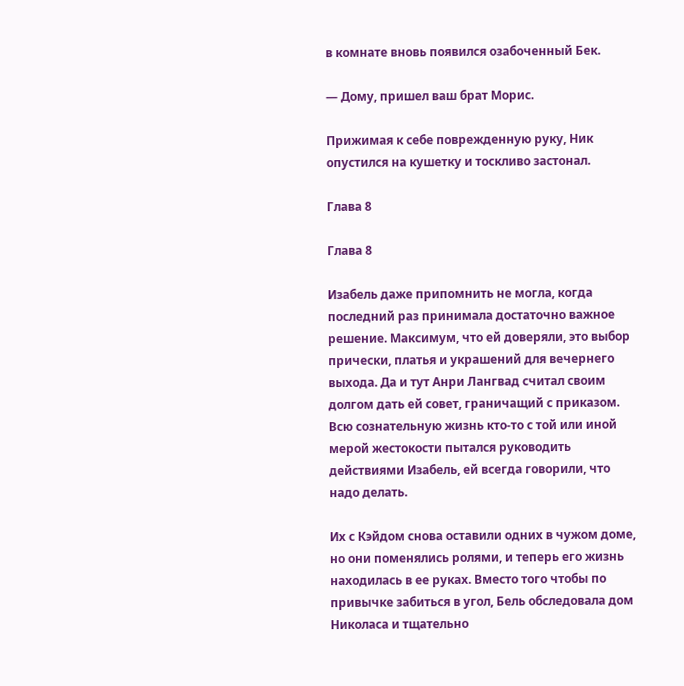в комнате вновь появился озабоченный Бек.

— Дому, пришел ваш брат Морис.

Прижимая к себе поврежденную руку, Ник опустился на кушетку и тоскливо застонал.

Глава 8

Глава 8

Изабель даже припомнить не могла, когда последний раз принимала достаточно важное решение. Максимум, что ей доверяли, это выбор прически, платья и украшений для вечернего выхода. Да и тут Анри Лангвад считал своим долгом дать ей совет, граничащий с приказом. Всю сознательную жизнь кто-то с той или иной мерой жестокости пытался руководить действиями Изабель, ей всегда говорили, что надо делать.

Их с Кэйдом снова оставили одних в чужом доме, но они поменялись ролями, и теперь его жизнь находилась в ее руках. Вместо того чтобы по привычке забиться в угол, Бель обследовала дом Николаса и тщательно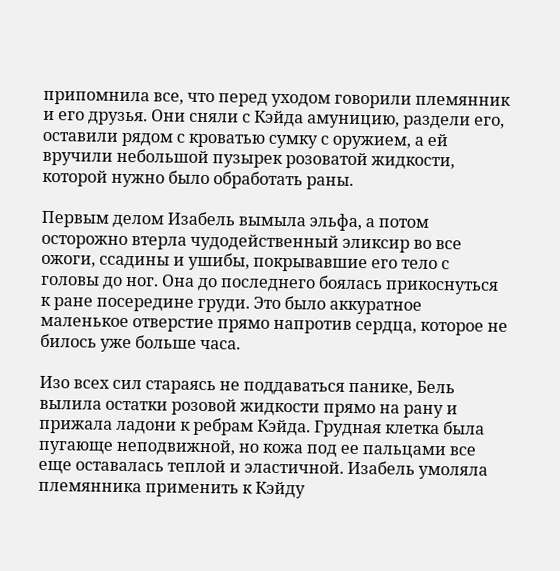припомнила все, что перед уходом говорили племянник и его друзья. Они сняли с Кэйда амуницию, раздели его, оставили рядом с кроватью сумку с оружием, а ей вручили небольшой пузырек розоватой жидкости, которой нужно было обработать раны.

Первым делом Изабель вымыла эльфа, а потом осторожно втерла чудодейственный эликсир во все ожоги, ссадины и ушибы, покрывавшие его тело с головы до ног. Она до последнего боялась прикоснуться к ране посередине груди. Это было аккуратное маленькое отверстие прямо напротив сердца, которое не билось уже больше часа.

Изо всех сил стараясь не поддаваться панике, Бель вылила остатки розовой жидкости прямо на рану и прижала ладони к ребрам Кэйда. Грудная клетка была пугающе неподвижной, но кожа под ее пальцами все еще оставалась теплой и эластичной. Изабель умоляла племянника применить к Кэйду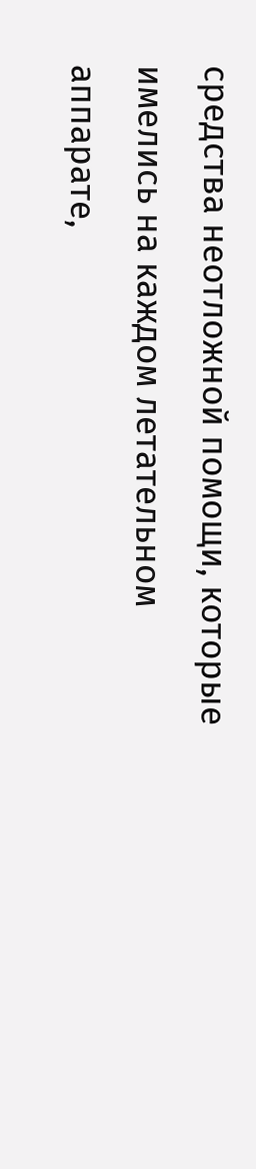средства неотложной помощи, которые имелись на каждом летательном аппарате,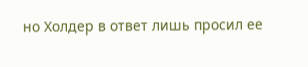но Холдер в ответ лишь просил ее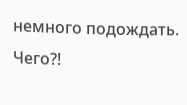немного подождать. Чего?!